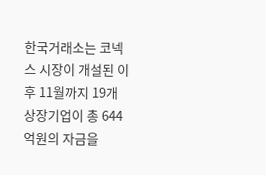한국거래소는 코넥스 시장이 개설된 이후 11월까지 19개 상장기업이 총 644억원의 자금을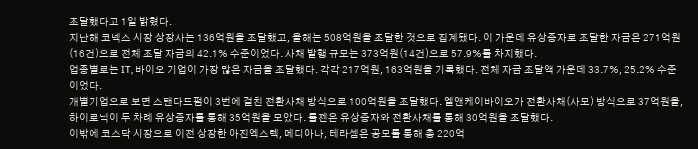조달했다고 1일 밝혔다.
지난해 코넥스 시장 상장사는 136억원을 조달했고, 올해는 508억원을 조달한 것으로 집계됐다. 이 가운데 유상증자로 조달한 자금은 271억원(16건)으로 전체 조달 자금의 42.1% 수준이었다. 사채 발행 규모는 373억원(14건)으로 57.9%를 차지했다.
업종별로는 IT, 바이오 기업이 가장 많은 자금을 조달했다. 각각 217억원, 163억원을 기록했다. 전체 자금 조달액 가운데 33.7%, 25.2% 수준이었다.
개별기업으로 보면 스탠다드펌이 3번에 걸친 전환사채 방식으로 100억원을 조달했다. 엘앤케이바이오가 전환사채(사모) 방식으로 37억원을, 하이로닉이 두 차례 유상증자를 통해 35억원을 모았다. 툴젠은 유상증자와 전환사채를 통해 30억원을 조달했다.
이밖에 코스닥 시장으로 이전 상장한 아진엑스텍, 메디아나, 테라셈은 공모를 통해 총 220억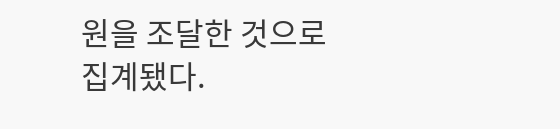원을 조달한 것으로 집계됐다.